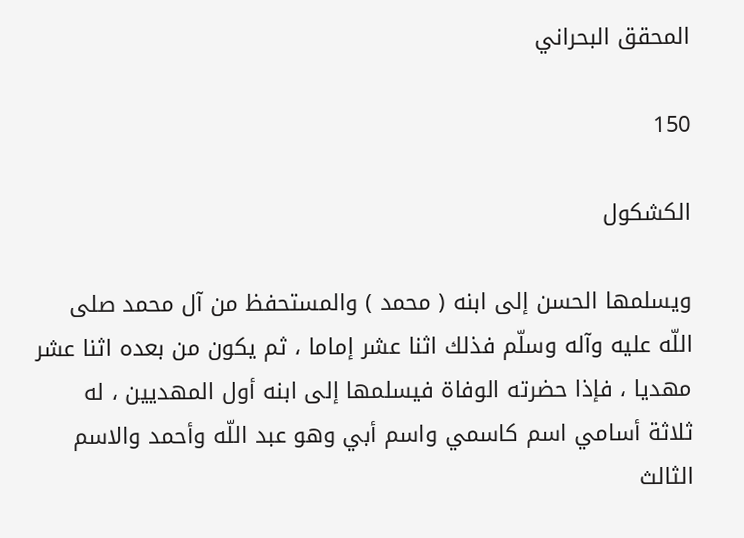المحقق البحراني

150

الكشكول

ويسلمها الحسن إلى ابنه ( محمد ) والمستحفظ من آل محمد صلى اللّه عليه وآله وسلّم فذلك اثنا عشر إماما ، ثم يكون من بعده اثنا عشر مهديا ، فإذا حضرته الوفاة فيسلمها إلى ابنه أول المهديين ، له ثلاثة أسامي اسم كاسمي واسم أبي وهو عبد اللّه وأحمد والاسم الثالث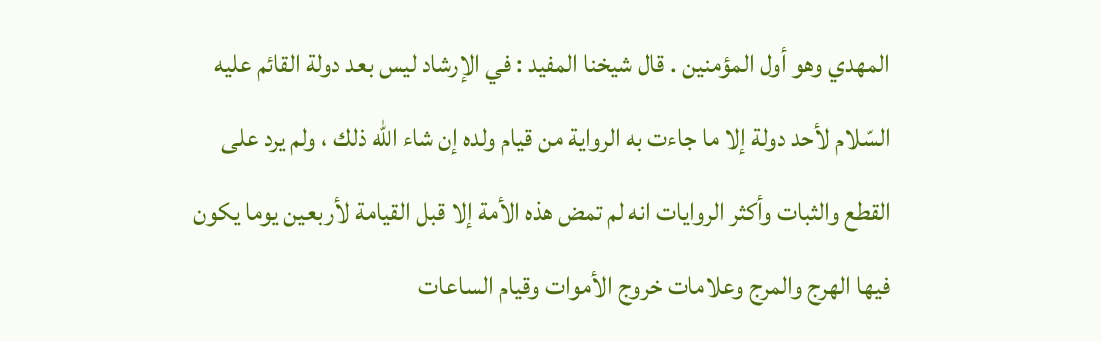المهدي وهو أول المؤمنين . قال شيخنا المفيد : في الإرشاد ليس بعد دولة القائم عليه السّلام لأحد دولة إلا ما جاءت به الرواية من قيام ولده إن شاء اللّه ذلك ، ولم يرد على القطع والثبات وأكثر الروايات انه لم تمض هذه الأمة إلا قبل القيامة لأربعين يوما يكون فيها الهرج والمرج وعلامات خروج الأموات وقيام الساعات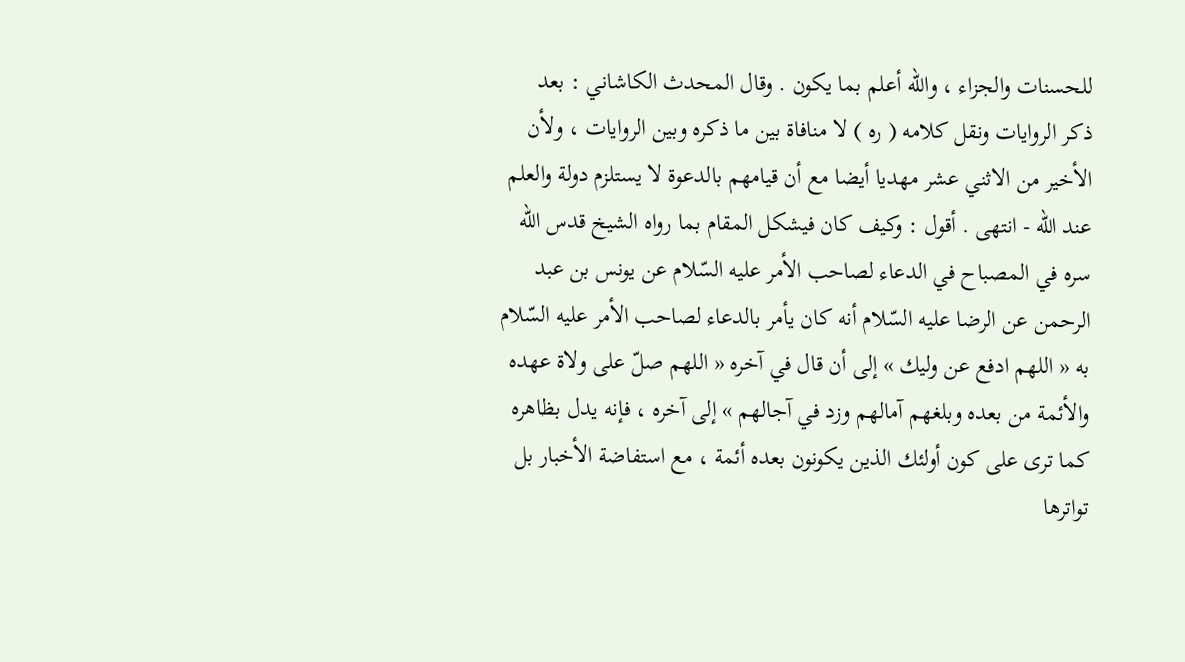للحسنات والجزاء ، واللّه أعلم بما يكون . وقال المحدث الكاشاني : بعد ذكر الروايات ونقل كلامه ( ره ) لا منافاة بين ما ذكره وبين الروايات ، ولأن الأخير من الاثني عشر مهديا أيضا مع أن قيامهم بالدعوة لا يستلزم دولة والعلم عند اللّه - انتهى . أقول : وكيف كان فيشكل المقام بما رواه الشيخ قدس اللّه سره في المصباح في الدعاء لصاحب الأمر عليه السّلام عن يونس بن عبد الرحمن عن الرضا عليه السّلام أنه كان يأمر بالدعاء لصاحب الأمر عليه السّلام به « اللهم ادفع عن وليك » إلى أن قال في آخره « اللهم صلّ على ولاة عهده والأئمة من بعده وبلغهم آمالهم وزد في آجالهم » إلى آخره ، فإنه يدل بظاهره كما ترى على كون أولئك الذين يكونون بعده أئمة ، مع استفاضة الأخبار بل تواترها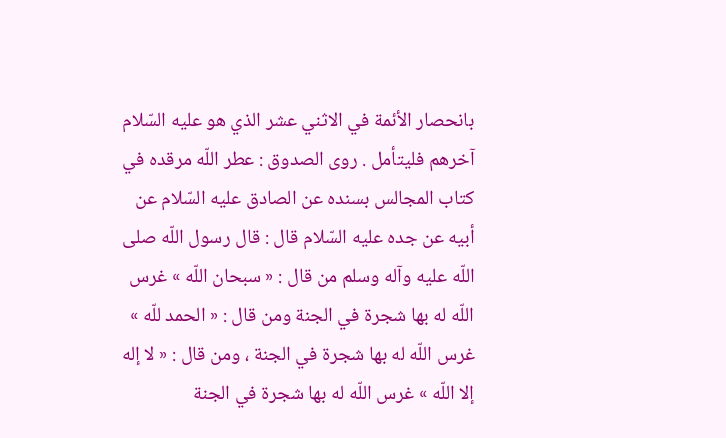بانحصار الأئمة في الاثني عشر الذي هو عليه السّلام آخرهم فليتأمل . روى الصدوق : عطر اللّه مرقده في كتاب المجالس بسنده عن الصادق عليه السّلام عن أبيه عن جده عليه السّلام قال : قال رسول اللّه صلى اللّه عليه وآله وسلم من قال : « سبحان اللّه » غرس اللّه له بها شجرة في الجنة ومن قال : « الحمد للّه » غرس اللّه له بها شجرة في الجنة ، ومن قال : « لا إله إلا اللّه » غرس اللّه له بها شجرة في الجنة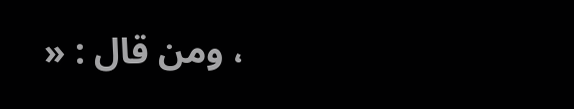، ومن قال : «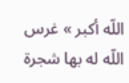اللّه أكبر » غرس اللّه له بها شجرة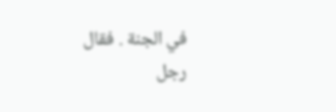في الجنة . فقال رجل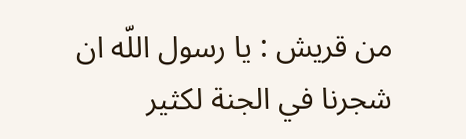من قريش : يا رسول اللّه ان شجرنا في الجنة لكثير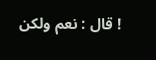! قال : نعم ولكن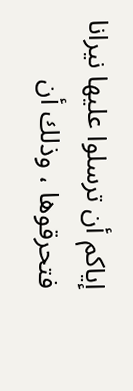إياكم أن ترسلوا عليها نيرانا فتحرقوها ، وذلك أن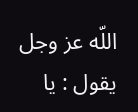اللّه عز وجل يقول : يا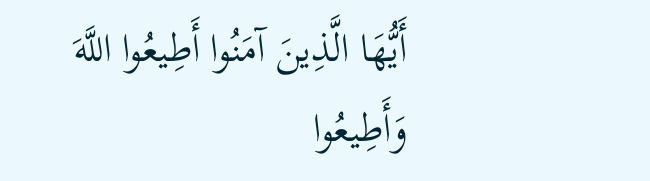أَيُّهَا الَّذِينَ آمَنُوا أَطِيعُوا اللَّهَ وَأَطِيعُوا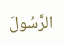الرَّسُولَ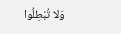وَلا تُبْطِلُوا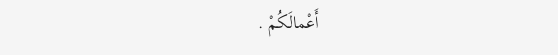أَعْمالَكُمْ .